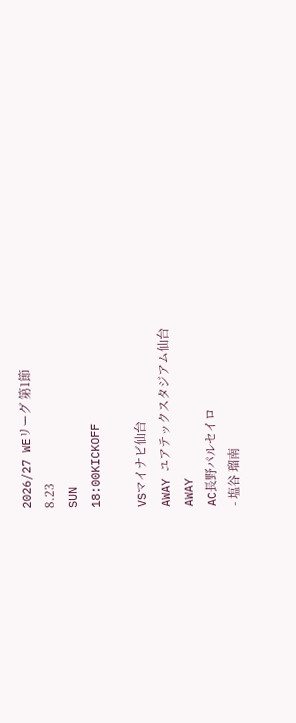2026/27 WEリーグ 第1節
8.23
SUN
18:00KICKOFF

VSマイナビ仙台
AWAY ユアテックスタジアム仙台
AWAY
AC長野パルセイロ
- 塩谷 瑠南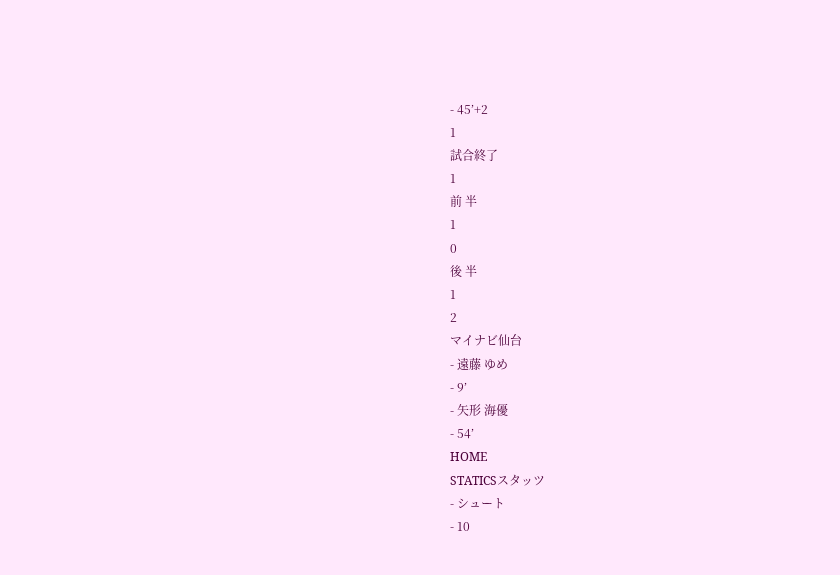- 45’+2
1
試合終了
1
前 半
1
0
後 半
1
2
マイナビ仙台
- 遠藤 ゆめ
- 9’
- 矢形 海優
- 54’
HOME
STATICSスタッツ
- シュート
- 10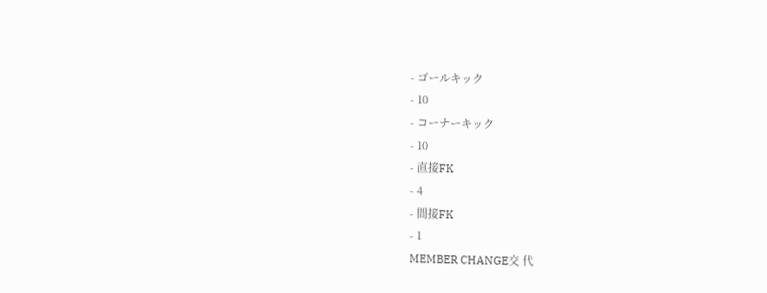- ゴールキック
- 10
- コーナーキック
- 10
- 直接FK
- 4
- 間接FK
- 1
MEMBER CHANGE交 代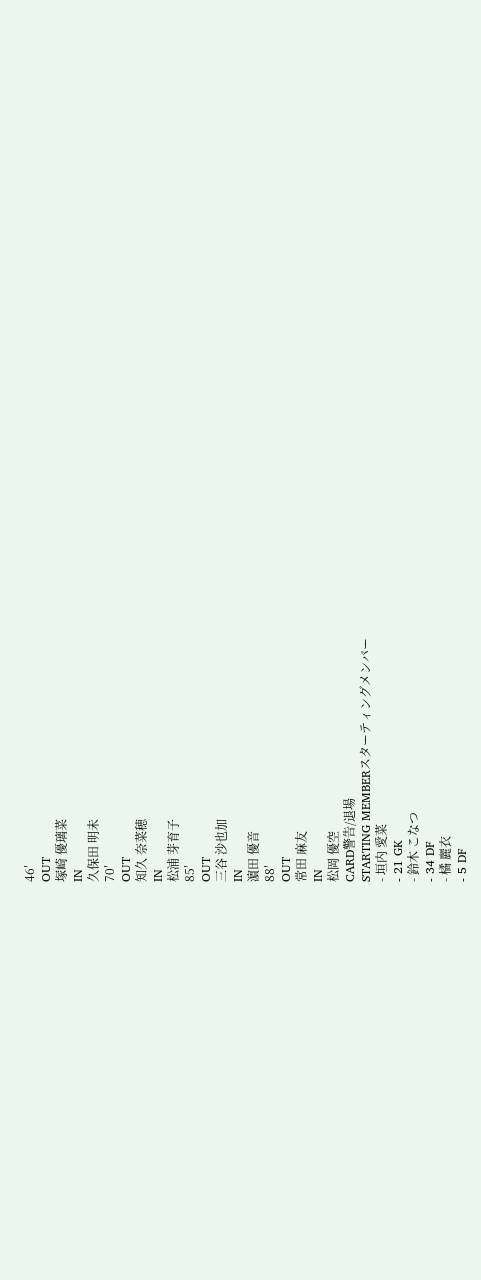46′
OUT
塚崎 優璃菜
IN
久保田 明未
70′
OUT
知久 奈菜穂
IN
松浦 芽育子
85′
OUT
三谷 沙也加
IN
濵田 優音
88′
OUT
常田 麻友
IN
松岡 優空
CARD警告/退場
STARTING MEMBERスターティングメンバー
- 垣内 愛菜
- 21 GK
- 鈴木 こなつ
- 34 DF
- 橘 麗衣
- 5 DF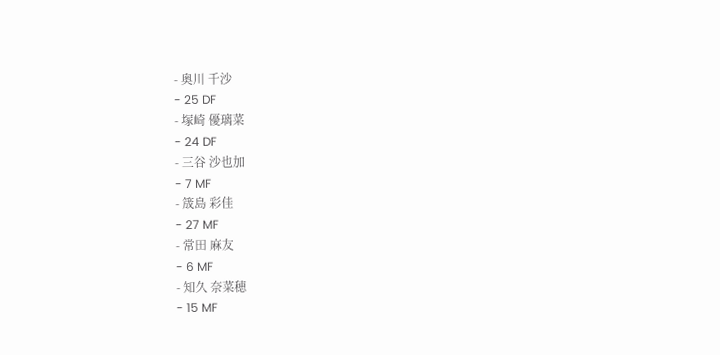- 奥川 千沙
- 25 DF
- 塚崎 優璃菜
- 24 DF
- 三谷 沙也加
- 7 MF
- 筬島 彩佳
- 27 MF
- 常田 麻友
- 6 MF
- 知久 奈菜穂
- 15 MF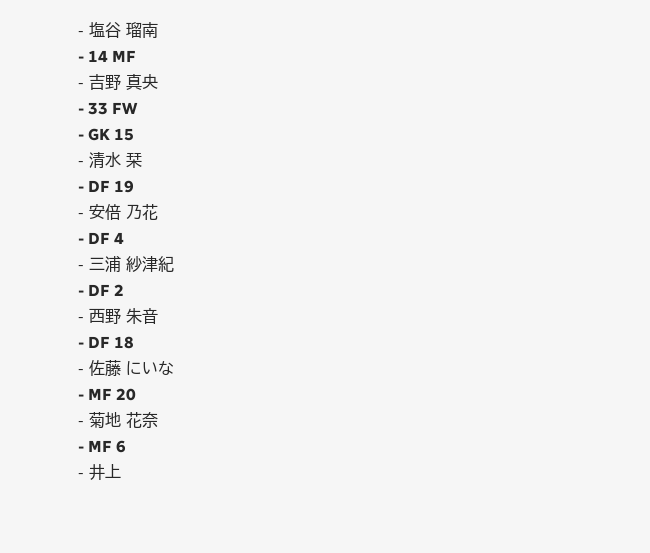- 塩谷 瑠南
- 14 MF
- 吉野 真央
- 33 FW
- GK 15
- 清水 栞
- DF 19
- 安倍 乃花
- DF 4
- 三浦 紗津紀
- DF 2
- 西野 朱音
- DF 18
- 佐藤 にいな
- MF 20
- 菊地 花奈
- MF 6
- 井上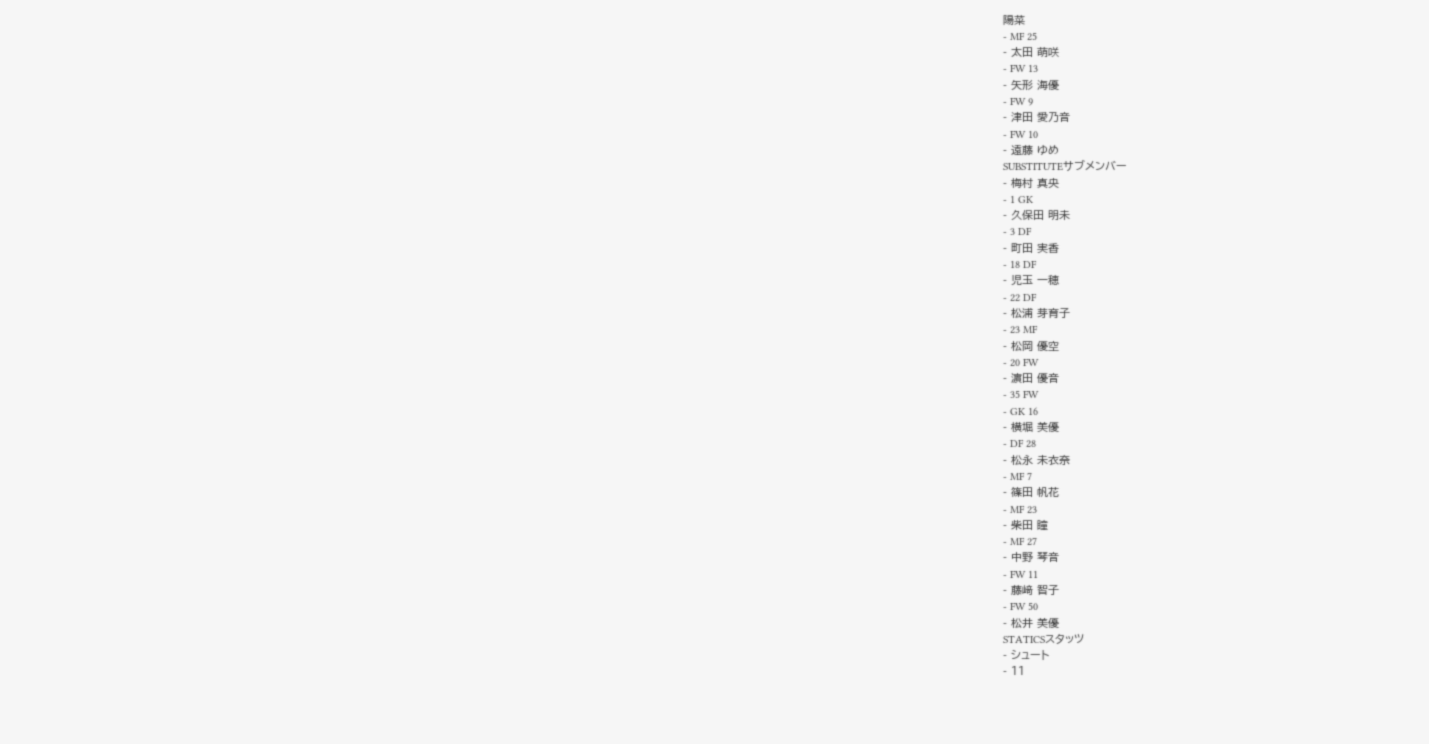陽菜
- MF 25
- 太田 萌咲
- FW 13
- 矢形 海優
- FW 9
- 津田 愛乃音
- FW 10
- 遠藤 ゆめ
SUBSTITUTEサブメンバー
- 梅村 真央
- 1 GK
- 久保田 明未
- 3 DF
- 町田 実香
- 18 DF
- 児玉 一穂
- 22 DF
- 松浦 芽育子
- 23 MF
- 松岡 優空
- 20 FW
- 濵田 優音
- 35 FW
- GK 16
- 横堀 美優
- DF 28
- 松永 未衣奈
- MF 7
- 篠田 帆花
- MF 23
- 柴田 瞳
- MF 27
- 中野 琴音
- FW 11
- 藤﨑 智子
- FW 50
- 松井 美優
STATICSスタッツ
- シュート
- 11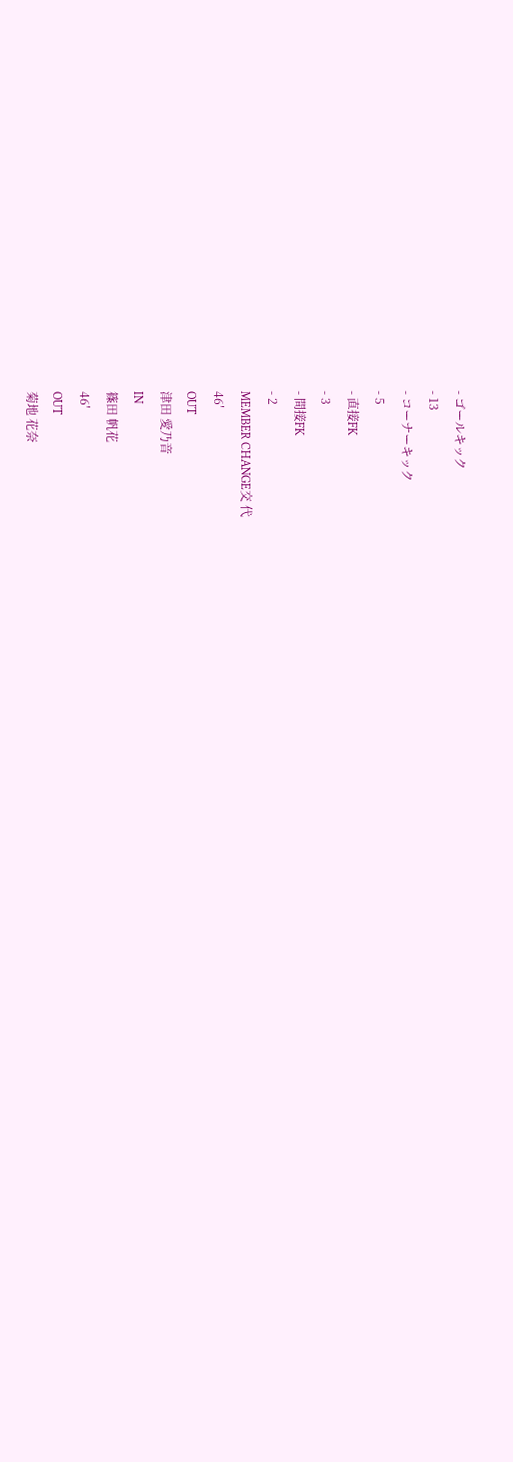- ゴールキック
- 13
- コーナーキック
- 5
- 直接FK
- 3
- 間接FK
- 2
MEMBER CHANGE交 代
46′
OUT
津田 愛乃音
IN
篠田 帆花
46′
OUT
菊地 花奈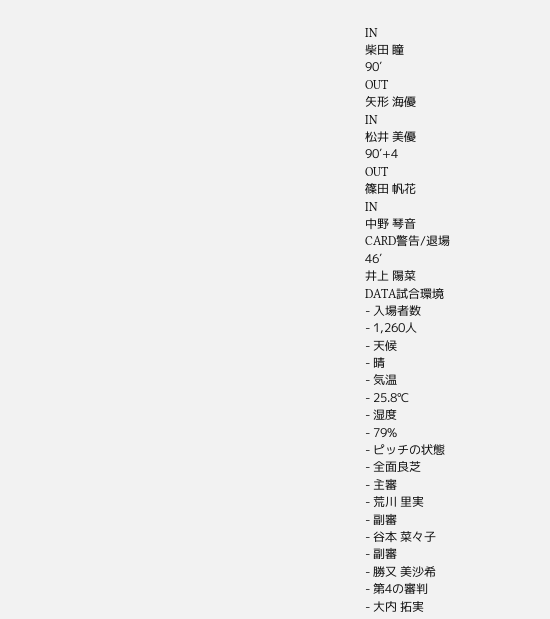IN
柴田 瞳
90′
OUT
矢形 海優
IN
松井 美優
90′+4
OUT
篠田 帆花
IN
中野 琴音
CARD警告/退場
46′
井上 陽菜
DATA試合環境
- 入場者数
- 1,260人
- 天候
- 晴
- 気温
- 25.8℃
- 湿度
- 79%
- ピッチの状態
- 全面良芝
- 主審
- 荒川 里実
- 副審
- 谷本 菜々子
- 副審
- 勝又 美沙希
- 第4の審判
- 大内 拓実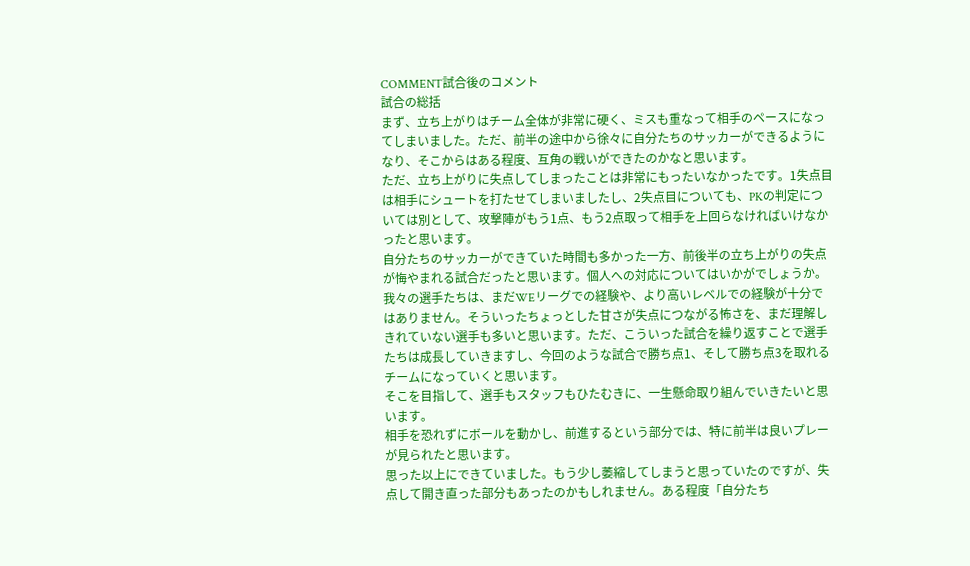COMMENT試合後のコメント
試合の総括
まず、立ち上がりはチーム全体が非常に硬く、ミスも重なって相手のペースになってしまいました。ただ、前半の途中から徐々に自分たちのサッカーができるようになり、そこからはある程度、互角の戦いができたのかなと思います。
ただ、立ち上がりに失点してしまったことは非常にもったいなかったです。1失点目は相手にシュートを打たせてしまいましたし、2失点目についても、PKの判定については別として、攻撃陣がもう1点、もう2点取って相手を上回らなければいけなかったと思います。
自分たちのサッカーができていた時間も多かった一方、前後半の立ち上がりの失点が悔やまれる試合だったと思います。個人への対応についてはいかがでしょうか。
我々の選手たちは、まだWEリーグでの経験や、より高いレベルでの経験が十分ではありません。そういったちょっとした甘さが失点につながる怖さを、まだ理解しきれていない選手も多いと思います。ただ、こういった試合を繰り返すことで選手たちは成長していきますし、今回のような試合で勝ち点1、そして勝ち点3を取れるチームになっていくと思います。
そこを目指して、選手もスタッフもひたむきに、一生懸命取り組んでいきたいと思います。
相手を恐れずにボールを動かし、前進するという部分では、特に前半は良いプレーが見られたと思います。
思った以上にできていました。もう少し萎縮してしまうと思っていたのですが、失点して開き直った部分もあったのかもしれません。ある程度「自分たち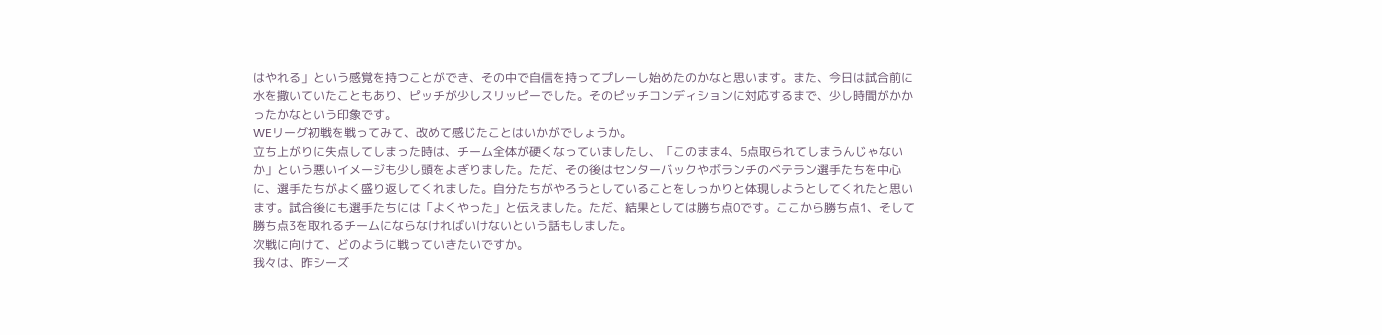はやれる」という感覚を持つことができ、その中で自信を持ってプレーし始めたのかなと思います。また、今日は試合前に水を撒いていたこともあり、ピッチが少しスリッピーでした。そのピッチコンディションに対応するまで、少し時間がかかったかなという印象です。
WEリーグ初戦を戦ってみて、改めて感じたことはいかがでしょうか。
立ち上がりに失点してしまった時は、チーム全体が硬くなっていましたし、「このまま4、5点取られてしまうんじゃないか」という悪いイメージも少し頭をよぎりました。ただ、その後はセンターバックやボランチのベテラン選手たちを中心に、選手たちがよく盛り返してくれました。自分たちがやろうとしていることをしっかりと体現しようとしてくれたと思います。試合後にも選手たちには「よくやった」と伝えました。ただ、結果としては勝ち点0です。ここから勝ち点1、そして勝ち点3を取れるチームにならなければいけないという話もしました。
次戦に向けて、どのように戦っていきたいですか。
我々は、昨シーズ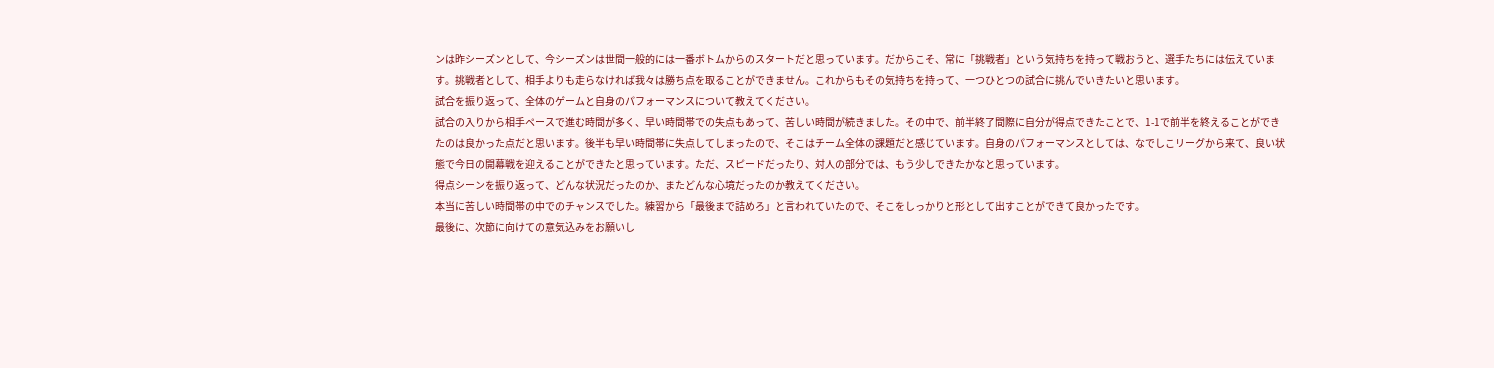ンは昨シーズンとして、今シーズンは世間一般的には一番ボトムからのスタートだと思っています。だからこそ、常に「挑戦者」という気持ちを持って戦おうと、選手たちには伝えています。挑戦者として、相手よりも走らなければ我々は勝ち点を取ることができません。これからもその気持ちを持って、一つひとつの試合に挑んでいきたいと思います。
試合を振り返って、全体のゲームと自身のパフォーマンスについて教えてください。
試合の入りから相手ペースで進む時間が多く、早い時間帯での失点もあって、苦しい時間が続きました。その中で、前半終了間際に自分が得点できたことで、1-1で前半を終えることができたのは良かった点だと思います。後半も早い時間帯に失点してしまったので、そこはチーム全体の課題だと感じています。自身のパフォーマンスとしては、なでしこリーグから来て、良い状態で今日の開幕戦を迎えることができたと思っています。ただ、スピードだったり、対人の部分では、もう少しできたかなと思っています。
得点シーンを振り返って、どんな状況だったのか、またどんな心境だったのか教えてください。
本当に苦しい時間帯の中でのチャンスでした。練習から「最後まで詰めろ」と言われていたので、そこをしっかりと形として出すことができて良かったです。
最後に、次節に向けての意気込みをお願いし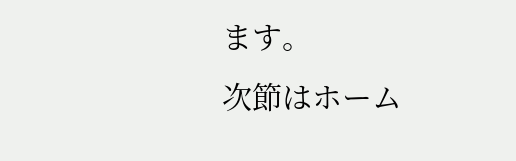ます。
次節はホーム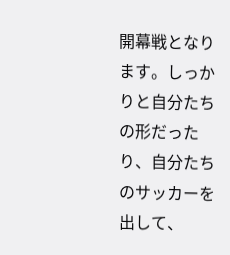開幕戦となります。しっかりと自分たちの形だったり、自分たちのサッカーを出して、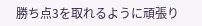勝ち点3を取れるように頑張り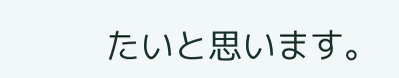たいと思います。